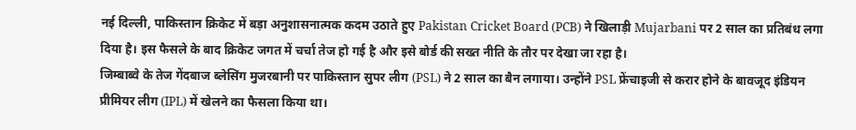नई दिल्ली, पाकिस्तान क्रिकेट में बड़ा अनुशासनात्मक कदम उठाते हुए Pakistan Cricket Board (PCB) ने खिलाड़ी Mujarbani पर 2 साल का प्रतिबंध लगा दिया है। इस फैसले के बाद क्रिकेट जगत में चर्चा तेज हो गई है और इसे बोर्ड की सख्त नीति के तौर पर देखा जा रहा है।
जिम्बाब्वे के तेज गेंदबाज ब्लेसिंग मुजरबानी पर पाकिस्तान सुपर लीग (PSL) ने 2 साल का बैन लगाया। उन्होंने PSL फ्रेंचाइजी से करार होने के बावजूद इंडियन प्रीमियर लीग (IPL) में खेलने का फैसला किया था।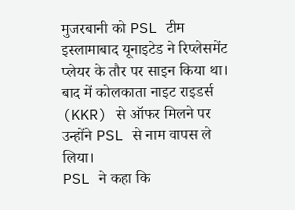मुजरबानी को PSL टीम इस्लामाबाद यूनाइटेड ने रिप्लेसमेंट प्लेयर के तौर पर साइन किया था। बाद में कोलकाता नाइट राइडर्स (KKR) से ऑफर मिलने पर उन्होंने PSL से नाम वापस ले लिया।
PSL ने कहा कि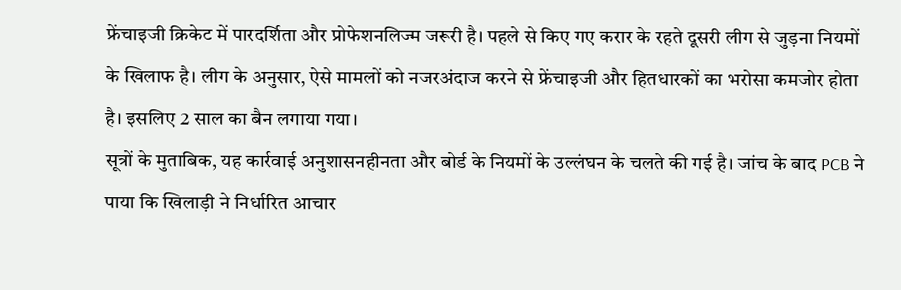फ्रेंचाइजी क्रिकेट में पारदर्शिता और प्रोफेशनलिज्म जरूरी है। पहले से किए गए करार के रहते दूसरी लीग से जुड़ना नियमों के खिलाफ है। लीग के अनुसार, ऐसे मामलों को नजरअंदाज करने से फ्रेंचाइजी और हितधारकों का भरोसा कमजोर होता है। इसलिए 2 साल का बैन लगाया गया।
सूत्रों के मुताबिक, यह कार्रवाई अनुशासनहीनता और बोर्ड के नियमों के उल्लंघन के चलते की गई है। जांच के बाद PCB ने पाया कि खिलाड़ी ने निर्धारित आचार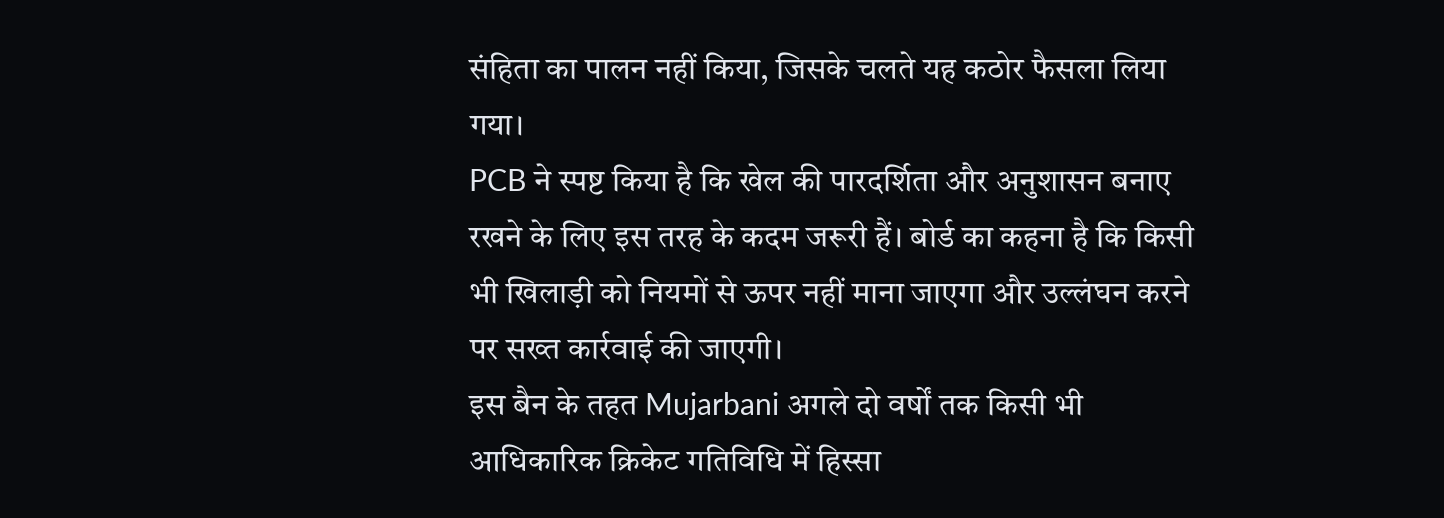संहिता का पालन नहीं किया, जिसके चलते यह कठोर फैसला लिया गया।
PCB ने स्पष्ट किया है कि खेल की पारदर्शिता और अनुशासन बनाए रखने के लिए इस तरह के कदम जरूरी हैं। बोर्ड का कहना है कि किसी भी खिलाड़ी को नियमों से ऊपर नहीं माना जाएगा और उल्लंघन करने पर सख्त कार्रवाई की जाएगी।
इस बैन के तहत Mujarbani अगले दो वर्षों तक किसी भी आधिकारिक क्रिकेट गतिविधि में हिस्सा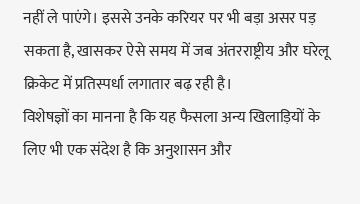नहीं ले पाएंगे। इससे उनके करियर पर भी बड़ा असर पड़ सकता है, खासकर ऐसे समय में जब अंतरराष्ट्रीय और घरेलू क्रिकेट में प्रतिस्पर्धा लगातार बढ़ रही है।
विशेषज्ञों का मानना है कि यह फैसला अन्य खिलाड़ियों के लिए भी एक संदेश है कि अनुशासन और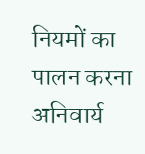नियमों का पालन करना अनिवार्य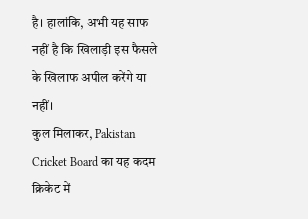है। हालांकि, अभी यह साफ नहीं है कि खिलाड़ी इस फैसले के खिलाफ अपील करेंगे या नहीं।
कुल मिलाकर, Pakistan Cricket Board का यह कदम क्रिकेट में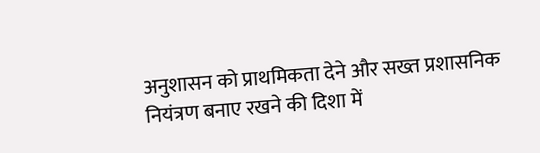अनुशासन को प्राथमिकता देने और सख्त प्रशासनिक नियंत्रण बनाए रखने की दिशा में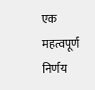एक महत्वपूर्ण निर्णय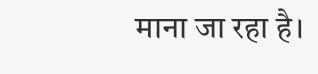माना जा रहा है।